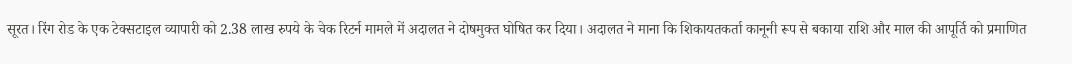सूरत। रिंग रोड के एक टेक्सटाइल व्यापारी को 2.38 लाख रुपये के चेक रिटर्न मामले में अदालत ने दोषमुक्त घोषित कर दिया। अदालत ने माना कि शिकायतकर्ता कानूनी रूप से बकाया राशि और माल की आपूर्ति को प्रमाणित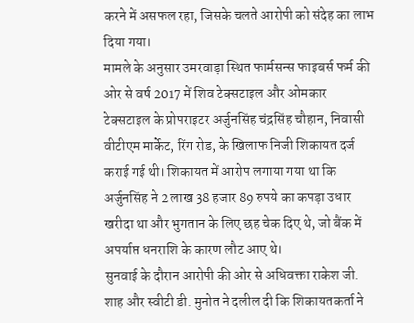करने में असफल रहा, जिसके चलते आरोपी को संदेह का लाभ दिया गया।
मामले के अनुसार उमरवाड़ा स्थित फार्मसन्स फाइबर्स फर्म की ओर से वर्ष 2017 में शिव टेक्सटाइल और ओमकार टेक्सटाइल के प्रोपराइटर अर्जुनसिंह चंद्रसिंह चौहान, निवासी वीटीएम मार्केट, रिंग रोड, के खिलाफ निजी शिकायत दर्ज कराई गई थी। शिकायत में आरोप लगाया गया था कि अर्जुनसिंह ने 2 लाख 38 हजार 89 रुपये का कपड़ा उधार खरीदा था और भुगतान के लिए छह चेक दिए थे, जो बैंक में अपर्याप्त धनराशि के कारण लौट आए थे।
सुनवाई के दौरान आरोपी की ओर से अधिवक्ता राकेश जी. शाह और स्वीटी डी. मुनोत ने दलील दी कि शिकायतकर्ता ने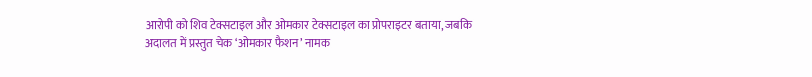आरोपी को शिव टेक्सटाइल और ओमकार टेक्सटाइल का प्रोपराइटर बताया, जबकि अदालत में प्रस्तुत चेक ‘ओमकार फैशन’ नामक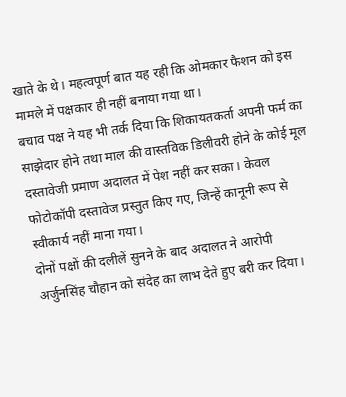खाते के थे। महत्वपूर्ण बात यह रही कि ओमकार फैशन को इस मामले में पक्षकार ही नहीं बनाया गया था।
बचाव पक्ष ने यह भी तर्क दिया कि शिकायतकर्ता अपनी फर्म का साझेदार होने तथा माल की वास्तविक डिलीवरी होने के कोई मूल दस्तावेजी प्रमाण अदालत में पेश नहीं कर सका। केवल फोटोकॉपी दस्तावेज प्रस्तुत किए गए, जिन्हें कानूनी रूप से स्वीकार्य नहीं माना गया।
दोनों पक्षों की दलीलें सुनने के बाद अदालत ने आरोपी अर्जुनसिंह चौहान को संदेह का लाभ देते हुए बरी कर दिया।